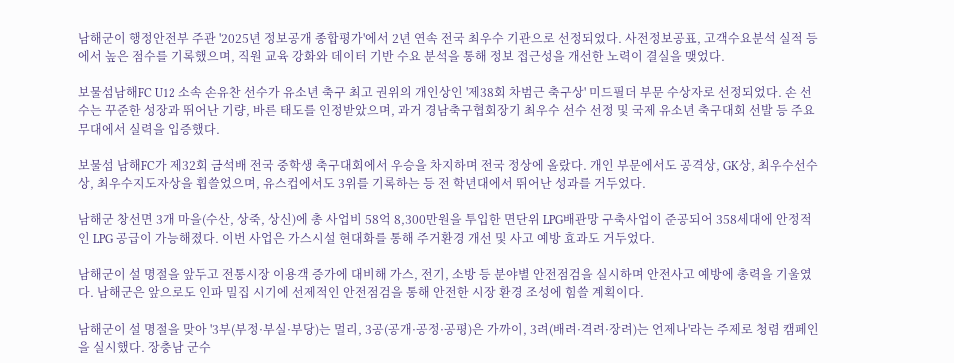남해군이 행정안전부 주관 '2025년 정보공개 종합평가'에서 2년 연속 전국 최우수 기관으로 선정되었다. 사전정보공표, 고객수요분석 실적 등에서 높은 점수를 기록했으며, 직원 교육 강화와 데이터 기반 수요 분석을 통해 정보 접근성을 개선한 노력이 결실을 맺었다.

보물섬남해FC U12 소속 손유찬 선수가 유소년 축구 최고 권위의 개인상인 '제38회 차범근 축구상' 미드필더 부문 수상자로 선정되었다. 손 선수는 꾸준한 성장과 뛰어난 기량, 바른 태도를 인정받았으며, 과거 경남축구협회장기 최우수 선수 선정 및 국제 유소년 축구대회 선발 등 주요 무대에서 실력을 입증했다.

보물섬 남해FC가 제32회 금석배 전국 중학생 축구대회에서 우승을 차지하며 전국 정상에 올랐다. 개인 부문에서도 공격상, GK상, 최우수선수상, 최우수지도자상을 휩쓸었으며, 유스컵에서도 3위를 기록하는 등 전 학년대에서 뛰어난 성과를 거두었다.

남해군 창선면 3개 마을(수산, 상죽, 상신)에 총 사업비 58억 8,300만원을 투입한 면단위 LPG배관망 구축사업이 준공되어 358세대에 안정적인 LPG 공급이 가능해졌다. 이번 사업은 가스시설 현대화를 통해 주거환경 개선 및 사고 예방 효과도 거두었다.

남해군이 설 명절을 앞두고 전통시장 이용객 증가에 대비해 가스, 전기, 소방 등 분야별 안전점검을 실시하며 안전사고 예방에 총력을 기울였다. 남해군은 앞으로도 인파 밀집 시기에 선제적인 안전점검을 통해 안전한 시장 환경 조성에 힘쓸 계획이다.

남해군이 설 명절을 맞아 '3부(부정·부실·부당)는 멀리, 3공(공개·공정·공평)은 가까이, 3려(배려·격려·장려)는 언제나'라는 주제로 청렴 캠페인을 실시했다. 장충남 군수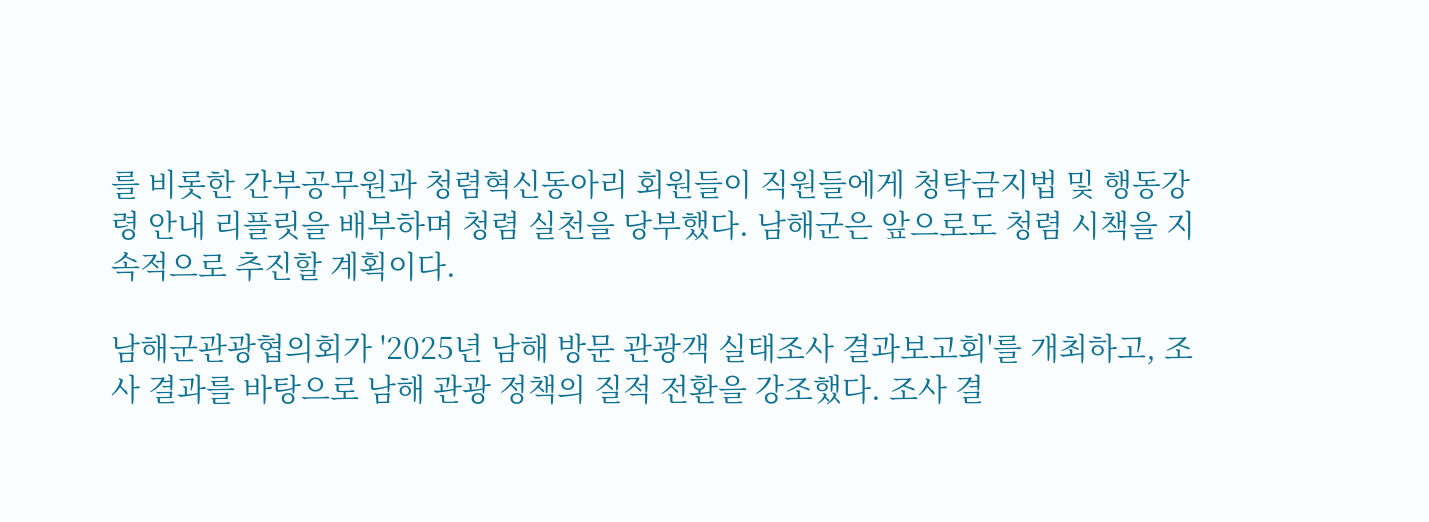를 비롯한 간부공무원과 청렴혁신동아리 회원들이 직원들에게 청탁금지법 및 행동강령 안내 리플릿을 배부하며 청렴 실천을 당부했다. 남해군은 앞으로도 청렴 시책을 지속적으로 추진할 계획이다.

남해군관광협의회가 '2025년 남해 방문 관광객 실태조사 결과보고회'를 개최하고, 조사 결과를 바탕으로 남해 관광 정책의 질적 전환을 강조했다. 조사 결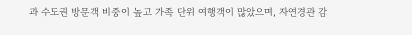과 수도권 방문객 비중이 높고 가족 단위 여행객이 많았으며, 자연경관 감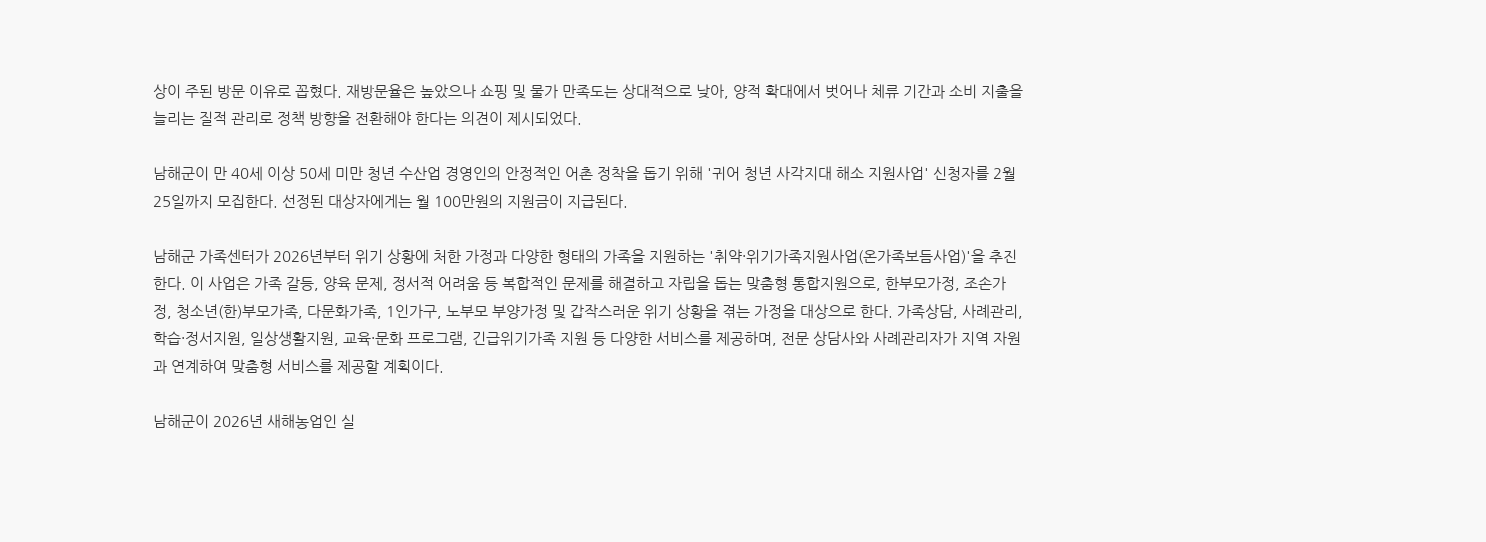상이 주된 방문 이유로 꼽혔다. 재방문율은 높았으나 쇼핑 및 물가 만족도는 상대적으로 낮아, 양적 확대에서 벗어나 체류 기간과 소비 지출을 늘리는 질적 관리로 정책 방향을 전환해야 한다는 의견이 제시되었다.

남해군이 만 40세 이상 50세 미만 청년 수산업 경영인의 안정적인 어촌 정착을 돕기 위해 '귀어 청년 사각지대 해소 지원사업' 신청자를 2월 25일까지 모집한다. 선정된 대상자에게는 월 100만원의 지원금이 지급된다.

남해군 가족센터가 2026년부터 위기 상황에 처한 가정과 다양한 형태의 가족을 지원하는 '취약·위기가족지원사업(온가족보듬사업)'을 추진한다. 이 사업은 가족 갈등, 양육 문제, 정서적 어려움 등 복합적인 문제를 해결하고 자립을 돕는 맞춤형 통합지원으로, 한부모가정, 조손가정, 청소년(한)부모가족, 다문화가족, 1인가구, 노부모 부양가정 및 갑작스러운 위기 상황을 겪는 가정을 대상으로 한다. 가족상담, 사례관리, 학습·정서지원, 일상생활지원, 교육·문화 프로그램, 긴급위기가족 지원 등 다양한 서비스를 제공하며, 전문 상담사와 사례관리자가 지역 자원과 연계하여 맞춤형 서비스를 제공할 계획이다.

남해군이 2026년 새해농업인 실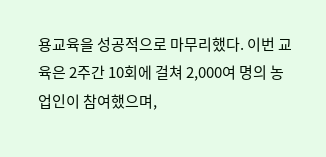용교육을 성공적으로 마무리했다. 이번 교육은 2주간 10회에 걸쳐 2,000여 명의 농업인이 참여했으며,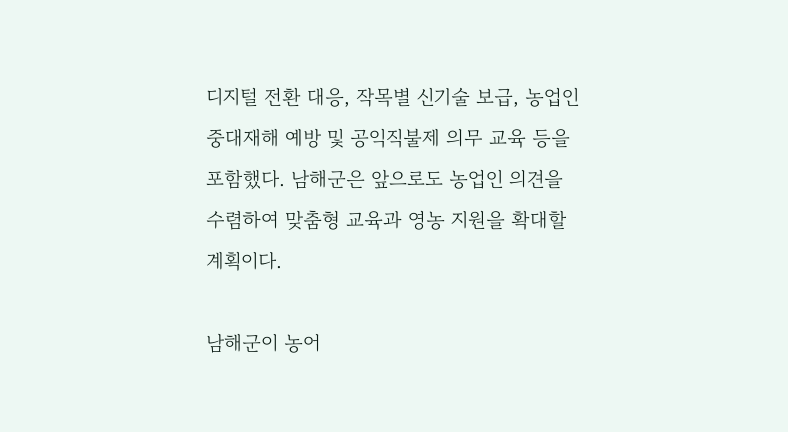디지털 전환 대응, 작목별 신기술 보급, 농업인 중대재해 예방 및 공익직불제 의무 교육 등을 포함했다. 남해군은 앞으로도 농업인 의견을 수렴하여 맞춤형 교육과 영농 지원을 확대할 계획이다.

남해군이 농어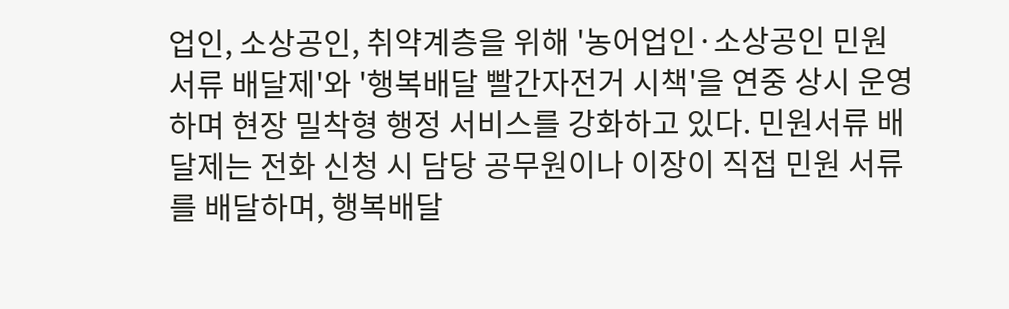업인, 소상공인, 취약계층을 위해 '농어업인·소상공인 민원서류 배달제'와 '행복배달 빨간자전거 시책'을 연중 상시 운영하며 현장 밀착형 행정 서비스를 강화하고 있다. 민원서류 배달제는 전화 신청 시 담당 공무원이나 이장이 직접 민원 서류를 배달하며, 행복배달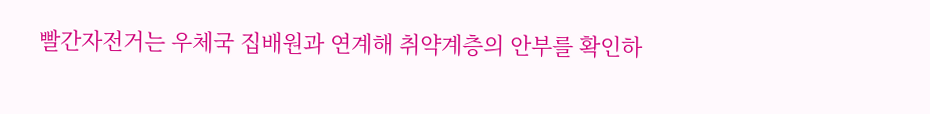빨간자전거는 우체국 집배원과 연계해 취약계층의 안부를 확인하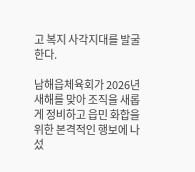고 복지 사각지대를 발굴한다.

남해읍체육회가 2026년 새해를 맞아 조직을 새롭게 정비하고 읍민 화합을 위한 본격적인 행보에 나섰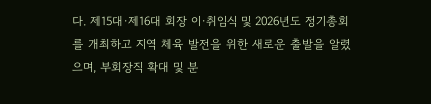다. 제15대·제16대 회장 이·취임식 및 2026년도 정기총회를 개최하고 지역 체육 발전을 위한 새로운 출발을 알렸으며, 부회장직 확대 및 분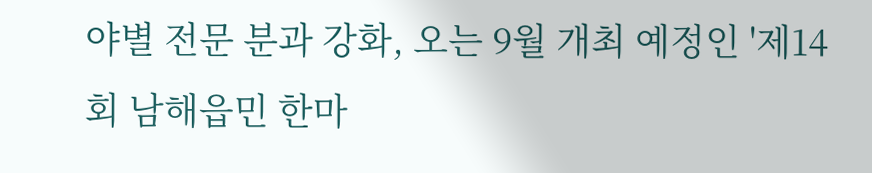야별 전문 분과 강화, 오는 9월 개최 예정인 '제14회 남해읍민 한마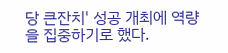당 큰잔치' 성공 개최에 역량을 집중하기로 했다.